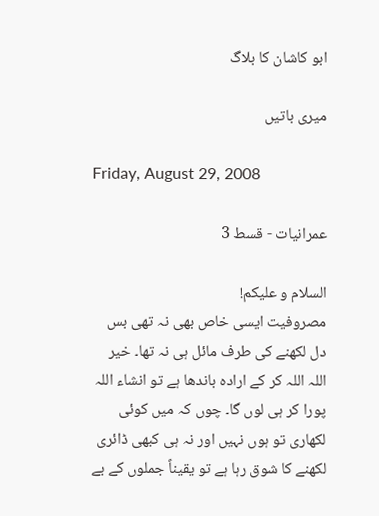ابو کاشان کا بلاگ

میری باتیں

Friday, August 29, 2008

عمرانیات - قسط 3

السلام و علیکم!
مصروفیت ایسی خاص بھی نہ تھی بس دل لکھنے کی طرف مائل ہی نہ تھا۔ خیر اللہ اللہ کر کے ارادہ باندھا ہے تو انشاء اللہ پورا کر ہی لوں گا۔ چوں کہ میں کوئی لکھاری تو ہوں نہیں اور نہ ہی کبھی ڈائری لکھنے کا شوق رہا ہے تو یقیناً جملوں کے بے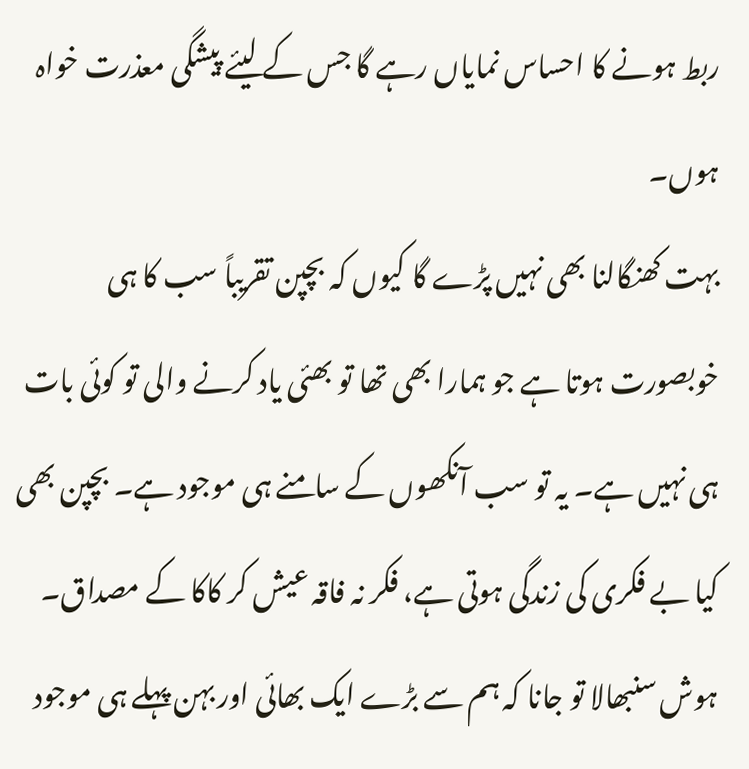ربط ہونے کا احساس نمایاں رہے گا جس کے لیئے پیشگی معذرت خواہ ہوں۔
بہت کھنگالنا بھی نہیں پڑے گا کیوں کہ بچپن تقریباً سب کا ہی خوبصورت ہوتا ہے جو ہمارا بھی تھا تو بھئی یاد کرنے والی تو کوئی بات ہی نہیں ہے۔ یہ تو سب آنکھوں کے سامنے ہی موجود ہے۔ بچپن بھی کیا بے فکری کی زندگی ہوتی ہے، فکر نہ فاقہ عیش کر کاکا کے مصداق۔
ہوش سنبھالا تو جانا کہ ہم سے بڑے ایک بھائی اور بہن پہلے ہی موجود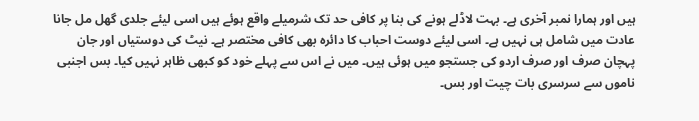ہیں اور ہمارا نمبر آخری ہے۔ بہت لاڈلے ہونے کی بنا پر کافی حد تک شرمیلے واقع ہوئے ہیں اسی لیئے جلدی گھل مل جانا عادت میں شامل ہی نہیں ہے۔ اسی لیئے دوست احباب کا دائرہ بھی کافی مختصر ہے۔ نیٹ کی دوستیاں اور جان پہچان صرف اور صرف اردو کی جستجو میں ہوئی ہیں۔ میں نے اس سے پہلے خود کو کبھی ظاہر نہیں کیا۔ بس اجنبی ناموں سے سرسری بات چیت اور بس۔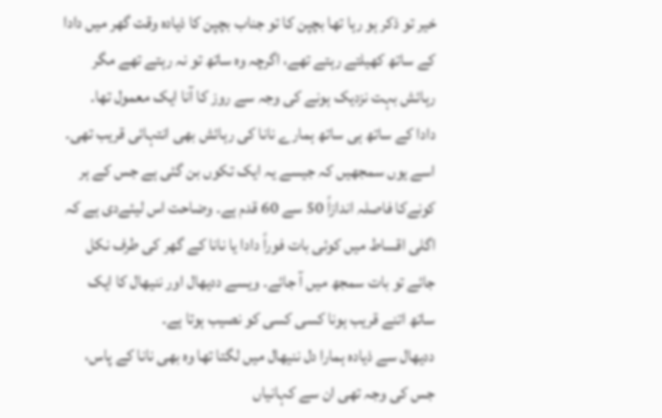خیر تو ذکر ہو رہا تھا بچپن کا تو جناب بچپن کا ذیادہ وقت گھر میں دادا کے ساتھ کھیلتے رہتے تھے، اگرچہ وہ ساتھ تو نہ رہتے تھے مگر رہائش بہت نزدیک ہونے کی وجہ سے روز کا آنا ایک معمول تھا۔
دادا کے ساتھ ہی ساتھ ہمارے نانا کی رہائش بھی انتہائی قریب تھی۔ اسے یوں سمجھیں کہ جیسے یہ ایک تکوں بن گئی ہے جس کے ہر کونےکا فاصلہ اندازاً 50 سے 60 قدم ہے۔ وضاحت اس لیئےدی ہے کہ اگلی اقساط میں کوئی بات فوراً دادا یا نانا کے گھر کی طرف نکل جائے تو بات سمجھ میں آ جائے۔ ویسے ددیھال اور ننیھال کا ایک ساتھ اتنے قریب ہونا کسی کسی کو نصیب ہوتا ہے۔
ددیھال سے ذیادہ ہمارا دل ننیھال میں لگتا تھا وہ بھی نانا کے پاس، جس کی وجہ تھی ان سے کہانیاں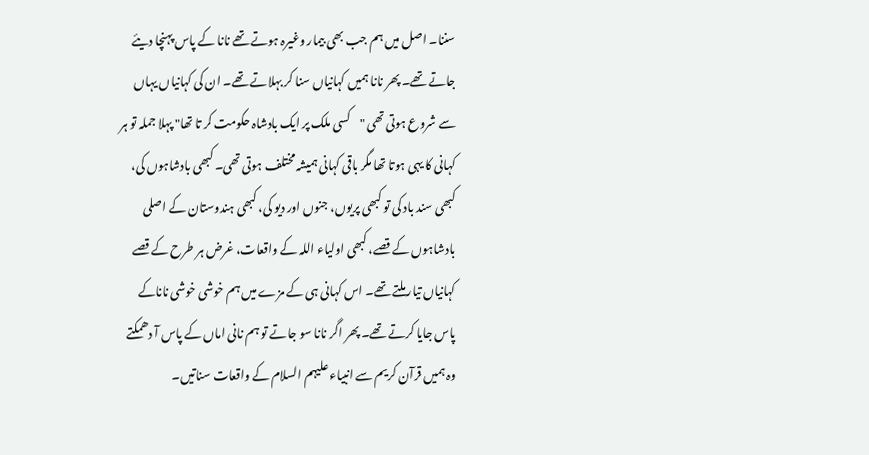سننا۔ اصل میں ہم جب بھی بیمار وغیرہ ہوتے تھے نانا کے پاس پہنچا دیئے جاتے تھے۔ پھر نانا ہمیں کہانیاں سنا کر بہلاتے تھے۔ ان کی کہانیاں یہاں سے شروع ہوتی تھی "کسی ملک پر ایک بادشاہ حکومت کر تا تھا" پہلا جملہ تو ہر کہانی کا یہی ہوتا تھا مگر باقی کہانی ہمیشہ مختلف ہوتی تھی۔ کبھی بادشاہوں کی، کبھی سند باد کی تو کبھی پریوں، جنوں اور دیو کی، کبھی ہندوستان کے اصلی بادشاہوں کے قصے، کبھی اولیاء اللہ کے واقعات، غرض ہر طرح کے قصے کہانیاں تیار ملتے تھے۔ اس کہانی ہی کے مزے میں ہم خوشی خوشی ناناکے پاس جایا کرتے تھے۔ پھر اگر نانا سو جاتے تو ہم نانی اماں کے پاس آ دھمکتے وہ ہمیں قرآن کریم سے انبیاء علیہم السلام کے واقعات سناتیں۔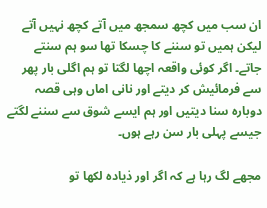ان سب میں کچھ سمجھ میں آتے کچھ نہیں آتے لیکن ہمیں تو سننے کا چسکا تھا سو ہم سنتے جاتے۔ اگر کوئی واقعہ اچھا لگتا تو ہم اگلی بار پھر سے فرمائیش کر دیتے اور نانی اماں وہی قصہ دوبارہ سنا دیتیں اور ہم ایسے شوق سے سننے لگتے جیسے پہلی بار سن رہے ہوں۔

مجھے لگ رہا ہے کہ اگر اور ذیادہ لکھا تو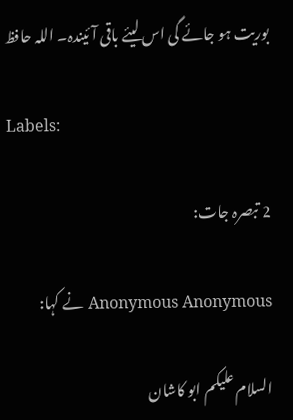بوریت ہو جائے گی اس لیئے باقی آئیندہ۔ اللہ حافظ

Labels:

2 تبصرہ جات:

Anonymous Anonymous نے کہا:

السلام علیکم ابو کاشان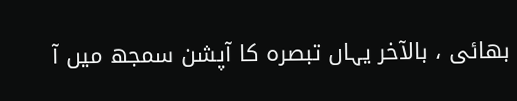بھائی ، بالآخر یہاں تبصرہ کا آپشن سمجھ میں آ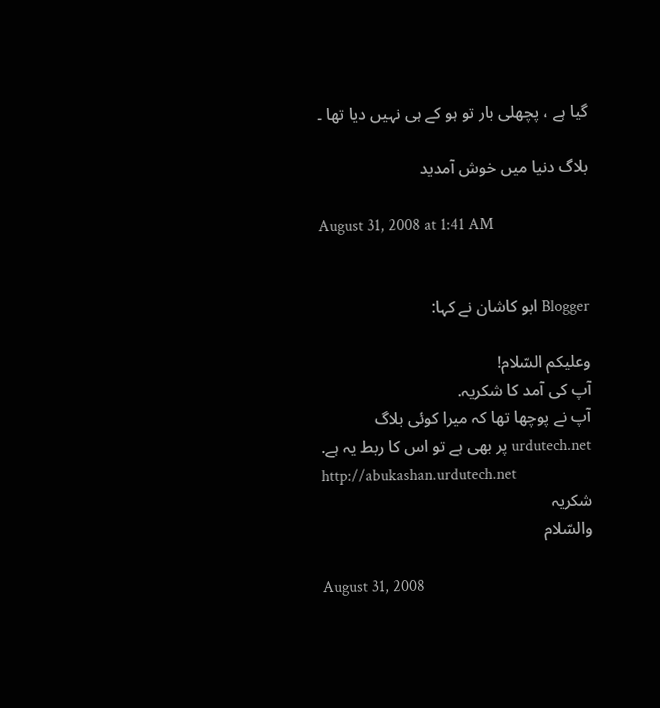گیا ہے ، پچھلی بار تو ہو کے ہی نہیں دیا تھا ۔

بلاگ دنیا میں خوش آمدید

August 31, 2008 at 1:41 AM


Blogger ابو کاشان نے کہا:

وعلیکم السّلام!
آپ کی آمد کا شکریہ.
آپ نے پوچھا تھا کہ میرا کوئی بلاگ urdutech.net پر بھی ہے تو اس کا ربط یہ ہے.
http://abukashan.urdutech.net
شکریہ
والسّلام

August 31, 2008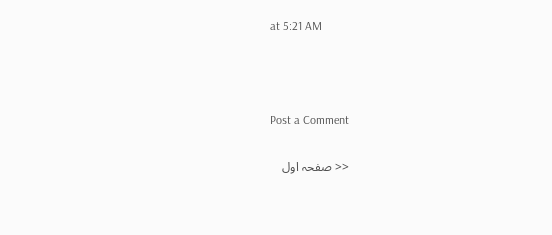at 5:21 AM



Post a Comment

<< صفحہ اول